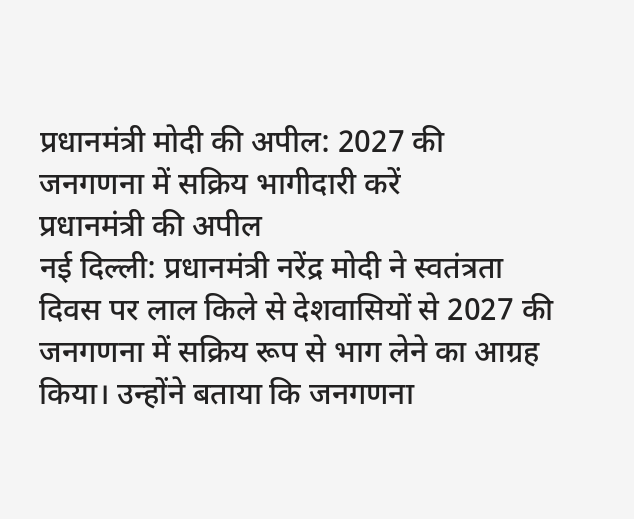प्रधानमंत्री मोदी की अपील: 2027 की जनगणना में सक्रिय भागीदारी करें
प्रधानमंत्री की अपील
नई दिल्ली: प्रधानमंत्री नरेंद्र मोदी ने स्वतंत्रता दिवस पर लाल किले से देशवासियों से 2027 की जनगणना में सक्रिय रूप से भाग लेने का आग्रह किया। उन्होंने बताया कि जनगणना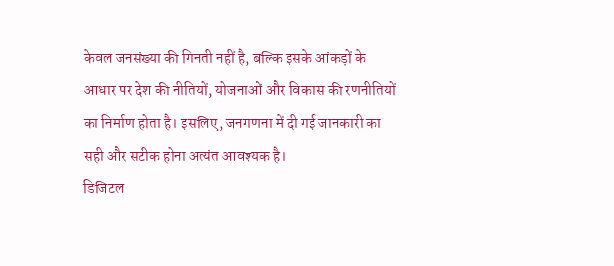केवल जनसंख्या की गिनती नहीं है, बल्कि इसके आंकड़ों के आधार पर देश की नीतियों, योजनाओं और विकास की रणनीतियों का निर्माण होता है। इसलिए, जनगणना में दी गई जानकारी का सही और सटीक होना अत्यंत आवश्यक है।
डिजिटल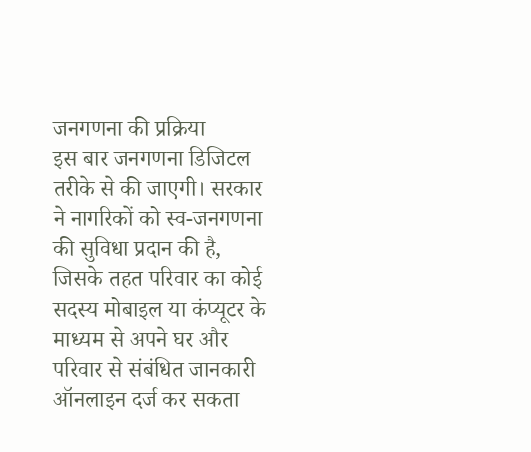जनगणना की प्रक्रिया
इस बार जनगणना डिजिटल तरीके से की जाएगी। सरकार ने नागरिकों को स्व-जनगणना की सुविधा प्रदान की है, जिसके तहत परिवार का कोई सदस्य मोबाइल या कंप्यूटर के माध्यम से अपने घर और परिवार से संबंधित जानकारी ऑनलाइन दर्ज कर सकता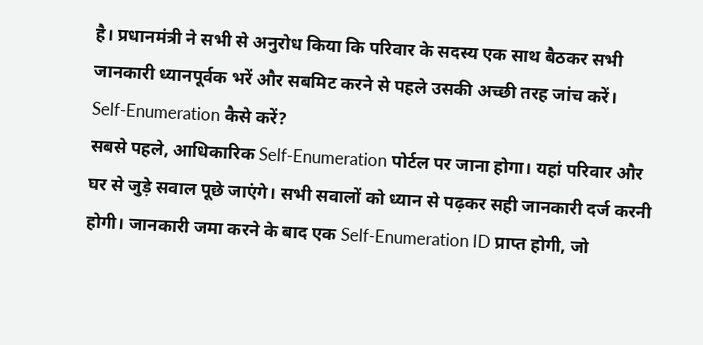है। प्रधानमंत्री ने सभी से अनुरोध किया कि परिवार के सदस्य एक साथ बैठकर सभी जानकारी ध्यानपूर्वक भरें और सबमिट करने से पहले उसकी अच्छी तरह जांच करें।
Self-Enumeration कैसे करें?
सबसे पहले, आधिकारिक Self-Enumeration पोर्टल पर जाना होगा। यहां परिवार और घर से जुड़े सवाल पूछे जाएंगे। सभी सवालों को ध्यान से पढ़कर सही जानकारी दर्ज करनी होगी। जानकारी जमा करने के बाद एक Self-Enumeration ID प्राप्त होगी, जो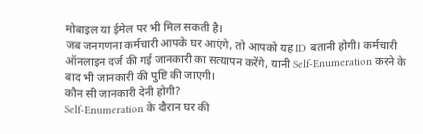मोबाइल या ईमेल पर भी मिल सकती है।
जब जनगणना कर्मचारी आपके घर आएंगे, तो आपको यह ID बतानी होगी। कर्मचारी ऑनलाइन दर्ज की गई जानकारी का सत्यापन करेंगे, यानी Self-Enumeration करने के बाद भी जानकारी की पुष्टि की जाएगी।
कौन सी जानकारी देनी होगी?
Self-Enumeration के दौरान घर की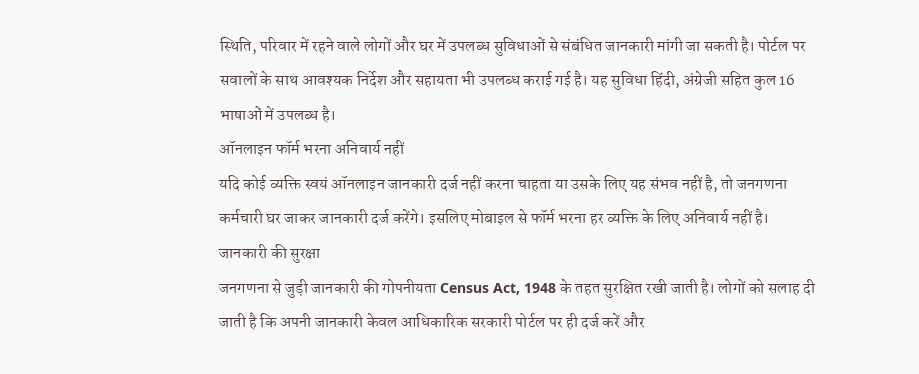स्थिति, परिवार में रहने वाले लोगों और घर में उपलब्ध सुविधाओं से संबंधित जानकारी मांगी जा सकती है। पोर्टल पर सवालों के साथ आवश्यक निर्देश और सहायता भी उपलब्ध कराई गई है। यह सुविधा हिंदी, अंग्रेजी सहित कुल 16 भाषाओं में उपलब्ध है।
ऑनलाइन फॉर्म भरना अनिवार्य नहीं
यदि कोई व्यक्ति स्वयं ऑनलाइन जानकारी दर्ज नहीं करना चाहता या उसके लिए यह संभव नहीं है, तो जनगणना कर्मचारी घर जाकर जानकारी दर्ज करेंगे। इसलिए मोबाइल से फॉर्म भरना हर व्यक्ति के लिए अनिवार्य नहीं है।
जानकारी की सुरक्षा
जनगणना से जुड़ी जानकारी की गोपनीयता Census Act, 1948 के तहत सुरक्षित रखी जाती है। लोगों को सलाह दी जाती है कि अपनी जानकारी केवल आधिकारिक सरकारी पोर्टल पर ही दर्ज करें और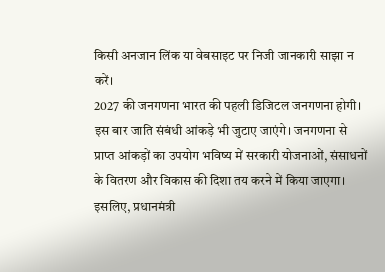किसी अनजान लिंक या वेबसाइट पर निजी जानकारी साझा न करें।
2027 की जनगणना भारत की पहली डिजिटल जनगणना होगी। इस बार जाति संबंधी आंकड़े भी जुटाए जाएंगे। जनगणना से प्राप्त आंकड़ों का उपयोग भविष्य में सरकारी योजनाओं, संसाधनों के वितरण और विकास की दिशा तय करने में किया जाएगा। इसलिए, प्रधानमंत्री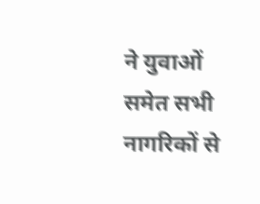ने युवाओं समेत सभी नागरिकों से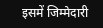इसमें जिम्मेदारी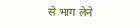से भाग लेने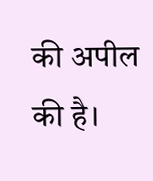की अपील की है।